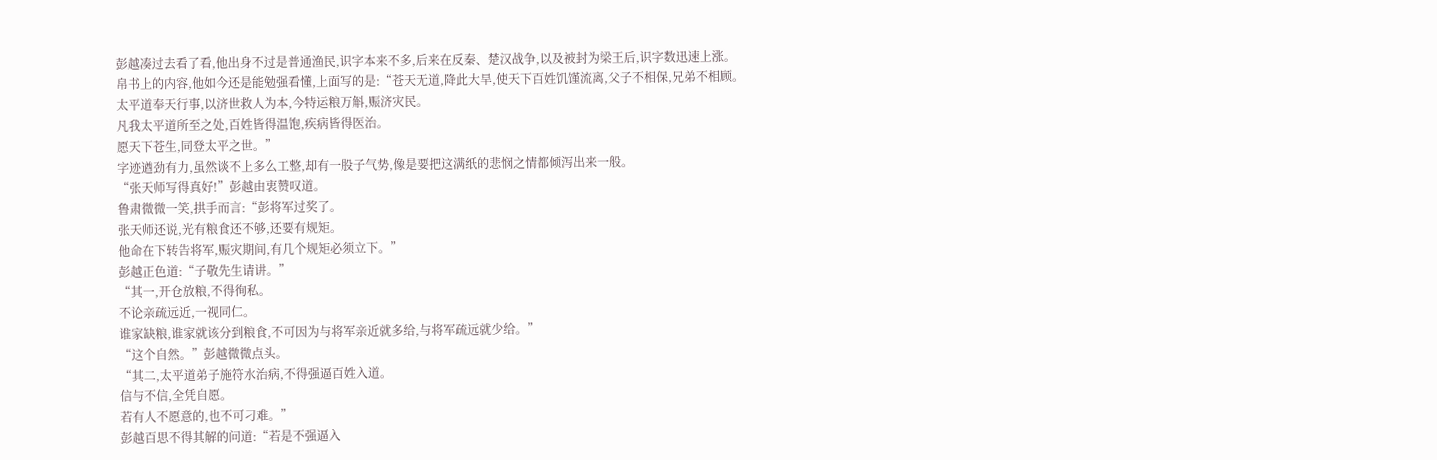彭越凑过去看了看,他出身不过是普通渔民,识字本来不多,后来在反秦、楚汉战争,以及被封为梁王后,识字数迅速上涨。
帛书上的内容,他如今还是能勉强看懂,上面写的是:“苍天无道,降此大旱,使天下百姓饥馑流离,父子不相保,兄弟不相顾。
太平道奉天行事,以济世救人为本,今特运粮万斛,赈济灾民。
凡我太平道所至之处,百姓皆得温饱,疾病皆得医治。
愿天下苍生,同登太平之世。”
字迹遒劲有力,虽然谈不上多么工整,却有一股子气势,像是要把这满纸的悲悯之情都倾泻出来一般。
“张天师写得真好!”彭越由衷赞叹道。
鲁肃微微一笑,拱手而言:“彭将军过奖了。
张天师还说,光有粮食还不够,还要有规矩。
他命在下转告将军,赈灾期间,有几个规矩必须立下。”
彭越正色道:“子敬先生请讲。”
“其一,开仓放粮,不得徇私。
不论亲疏远近,一视同仁。
谁家缺粮,谁家就该分到粮食,不可因为与将军亲近就多给,与将军疏远就少给。”
“这个自然。”彭越微微点头。
“其二,太平道弟子施符水治病,不得强逼百姓入道。
信与不信,全凭自愿。
若有人不愿意的,也不可刁难。”
彭越百思不得其解的问道:“若是不强逼入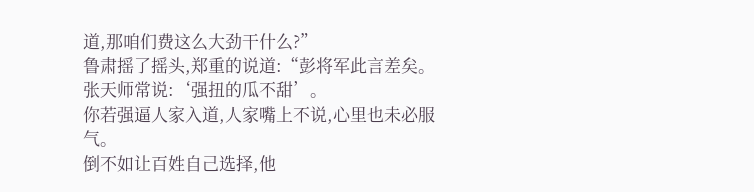道,那咱们费这么大劲干什么?”
鲁肃摇了摇头,郑重的说道:“彭将军此言差矣。
张天师常说:‘强扭的瓜不甜’。
你若强逼人家入道,人家嘴上不说,心里也未必服气。
倒不如让百姓自己选择,他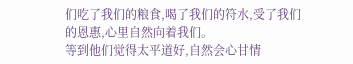们吃了我们的粮食,喝了我们的符水,受了我们的恩惠,心里自然向着我们。
等到他们觉得太平道好,自然会心甘情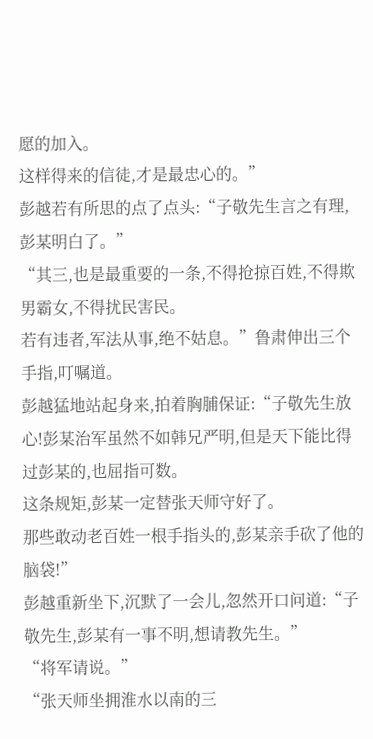愿的加入。
这样得来的信徒,才是最忠心的。”
彭越若有所思的点了点头:“子敬先生言之有理,彭某明白了。”
“其三,也是最重要的一条,不得抢掠百姓,不得欺男霸女,不得扰民害民。
若有违者,军法从事,绝不姑息。”鲁肃伸出三个手指,叮嘱道。
彭越猛地站起身来,拍着胸脯保证:“子敬先生放心!彭某治军虽然不如韩兄严明,但是天下能比得过彭某的,也屈指可数。
这条规矩,彭某一定替张天师守好了。
那些敢动老百姓一根手指头的,彭某亲手砍了他的脑袋!”
彭越重新坐下,沉默了一会儿,忽然开口问道:“子敬先生,彭某有一事不明,想请教先生。”
“将军请说。”
“张天师坐拥淮水以南的三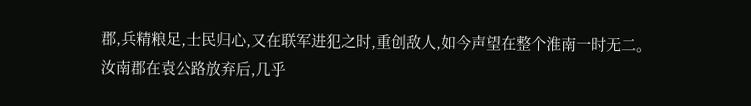郡,兵精粮足,士民归心,又在联军进犯之时,重创敌人,如今声望在整个淮南一时无二。
汝南郡在袁公路放弃后,几乎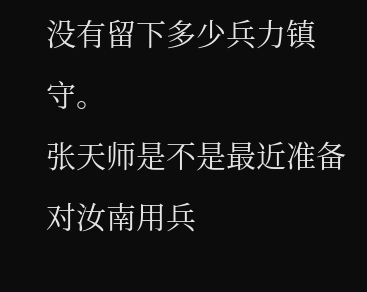没有留下多少兵力镇守。
张天师是不是最近准备对汝南用兵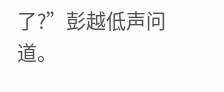了?”彭越低声问道。